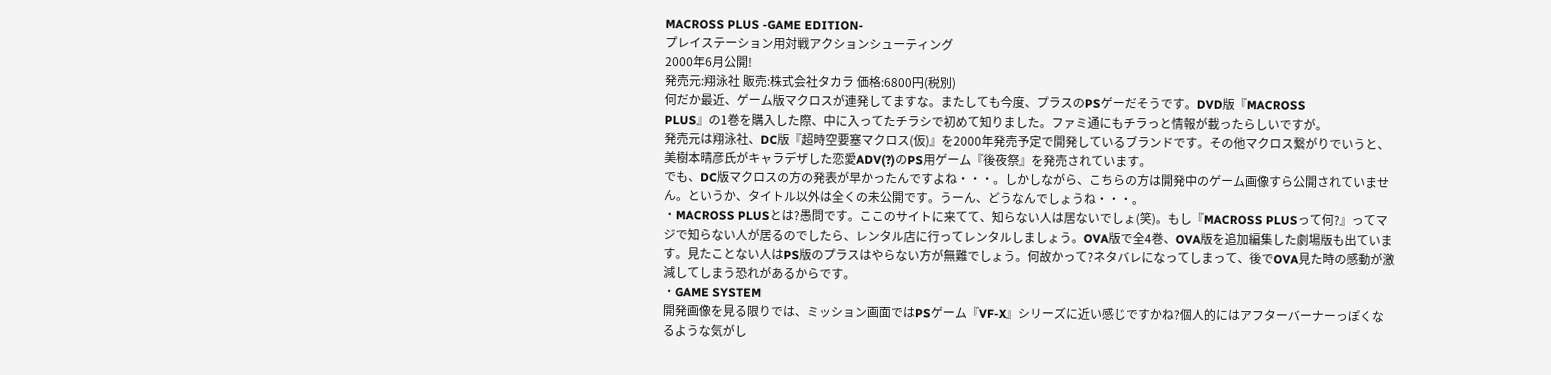MACROSS PLUS -GAME EDITION-
プレイステーション用対戦アクションシューティング
2000年6月公開!
発売元:翔泳社 販売:株式会社タカラ 価格:6800円(税別)
何だか最近、ゲーム版マクロスが連発してますな。またしても今度、プラスのPSゲーだそうです。DVD版『MACROSS
PLUS』の1巻を購入した際、中に入ってたチラシで初めて知りました。ファミ通にもチラっと情報が載ったらしいですが。
発売元は翔泳社、DC版『超時空要塞マクロス(仮)』を2000年発売予定で開発しているブランドです。その他マクロス繋がりでいうと、美樹本晴彦氏がキャラデザした恋愛ADV(?)のPS用ゲーム『後夜祭』を発売されています。
でも、DC版マクロスの方の発表が早かったんですよね・・・。しかしながら、こちらの方は開発中のゲーム画像すら公開されていません。というか、タイトル以外は全くの未公開です。うーん、どうなんでしょうね・・・。
・MACROSS PLUSとは?愚問です。ここのサイトに来てて、知らない人は居ないでしょ(笑)。もし『MACROSS PLUSって何?』ってマジで知らない人が居るのでしたら、レンタル店に行ってレンタルしましょう。OVA版で全4巻、OVA版を追加編集した劇場版も出ています。見たことない人はPS版のプラスはやらない方が無難でしょう。何故かって?ネタバレになってしまって、後でOVA見た時の感動が激減してしまう恐れがあるからです。
・GAME SYSTEM
開発画像を見る限りでは、ミッション画面ではPSゲーム『VF-X』シリーズに近い感じですかね?個人的にはアフターバーナーっぽくなるような気がし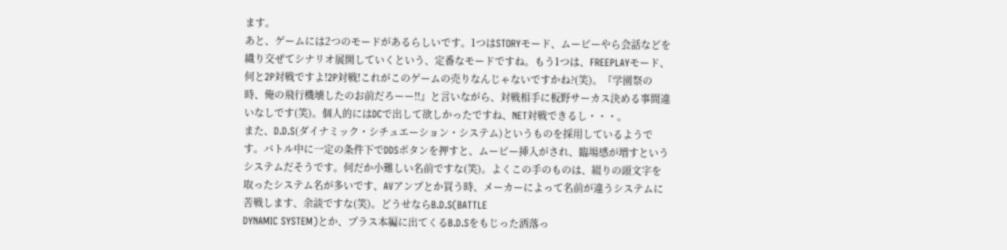ます。
あと、ゲームには2つのモードがあるらしいです。1つはSTORYモード、ムービーやら会話などを織り交ぜてシナリオ展開していくという、定番なモードですね。もう1つは、FREEPLAYモード、何と2P対戦ですよ!2P対戦!これがこのゲームの売りなんじゃないですかね?(笑)。『学園祭の時、俺の飛行機壊したのお前だろーー!!』と言いながら、対戦相手に板野サーカス決める事間違いなしです(笑)。個人的にはDCで出して欲しかったですね、NET対戦できるし・・・。
また、D.D.S(ダイナミック・シチュエーション・システム)というものを採用しているようです。バトル中に一定の条件下でDDSボタンを押すと、ムービー挿入がされ、臨場感が増すというシステムだそうです。何だか小難しい名前ですな(笑)。よくこの手のものは、綴りの頭文字を取ったシステム名が多いです、AVアンプとか買う時、メーカーによって名前が違うシステムに苦戦します、余談ですな(笑)。どうせならB.D.S(BATTLE
DYNAMIC SYSTEM)とか、プラス本編に出てくるB.D.Sをもじった洒落っ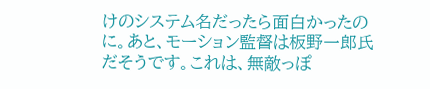けのシステム名だったら面白かったのに。あと、モーション監督は板野一郎氏だそうです。これは、無敵っぽ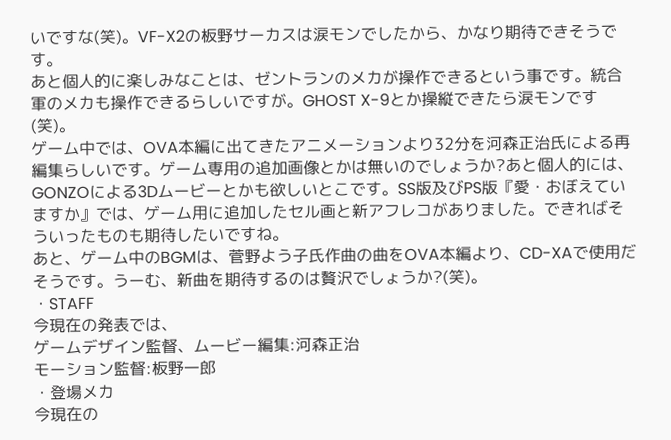いですな(笑)。VF-X2の板野サーカスは涙モンでしたから、かなり期待できそうです。
あと個人的に楽しみなことは、ゼントランのメカが操作できるという事です。統合軍のメカも操作できるらしいですが。GHOST X-9とか操縦できたら涙モンです(笑)。
ゲーム中では、OVA本編に出てきたアニメーションより32分を河森正治氏による再編集らしいです。ゲーム専用の追加画像とかは無いのでしょうか?あと個人的には、GONZOによる3Dムービーとかも欲しいとこです。SS版及びPS版『愛・おぼえていますか』では、ゲーム用に追加したセル画と新アフレコがありました。できればそういったものも期待したいですね。
あと、ゲーム中のBGMは、菅野よう子氏作曲の曲をOVA本編より、CD-XAで使用だそうです。うーむ、新曲を期待するのは贅沢でしょうか?(笑)。
・STAFF
今現在の発表では、
ゲームデザイン監督、ムービー編集:河森正治
モーション監督:板野一郎
・登場メカ
今現在の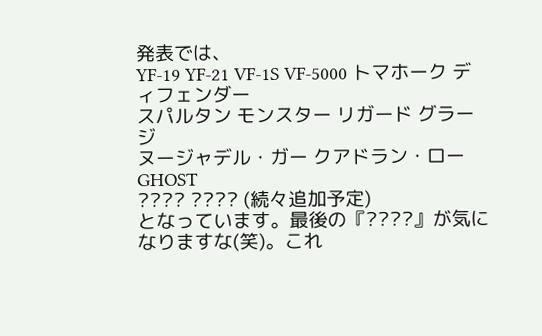発表では、
YF-19 YF-21 VF-1S VF-5000 トマホーク ディフェンダー
スパルタン モンスター リガード グラージ
ヌージャデル・ガー クアドラン・ロー GHOST
???? ???? (続々追加予定)
となっています。最後の『????』が気になりますな(笑)。これ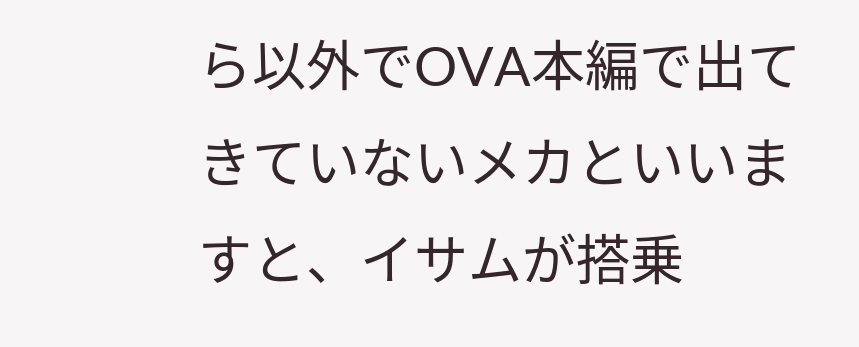ら以外でOVA本編で出てきていないメカといいますと、イサムが搭乗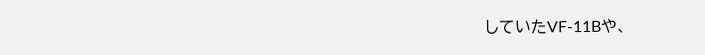していたVF-11Bや、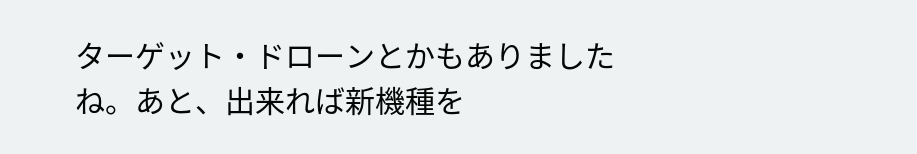ターゲット・ドローンとかもありましたね。あと、出来れば新機種を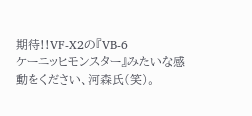期待!!VF-X2の『VB-6
ケーニッヒモンスター』みたいな感動をください、河森氏(笑)。